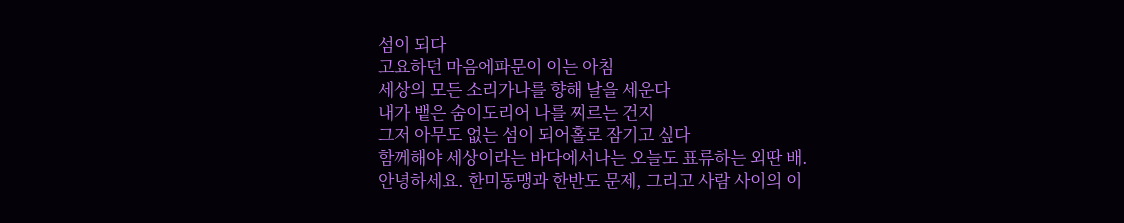섬이 되다
고요하던 마음에파문이 이는 아침
세상의 모든 소리가나를 향해 날을 세운다
내가 뱉은 숨이도리어 나를 찌르는 건지
그저 아무도 없는 섬이 되어홀로 잠기고 싶다
함께해야 세상이라는 바다에서나는 오늘도 표류하는 외딴 배.
안녕하세요. 한미동맹과 한반도 문제, 그리고 사람 사이의 이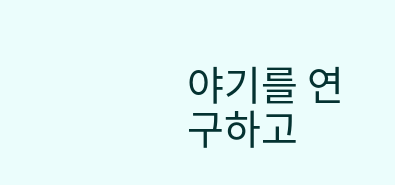야기를 연구하고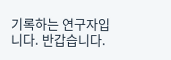기록하는 연구자입니다. 반갑습니다.